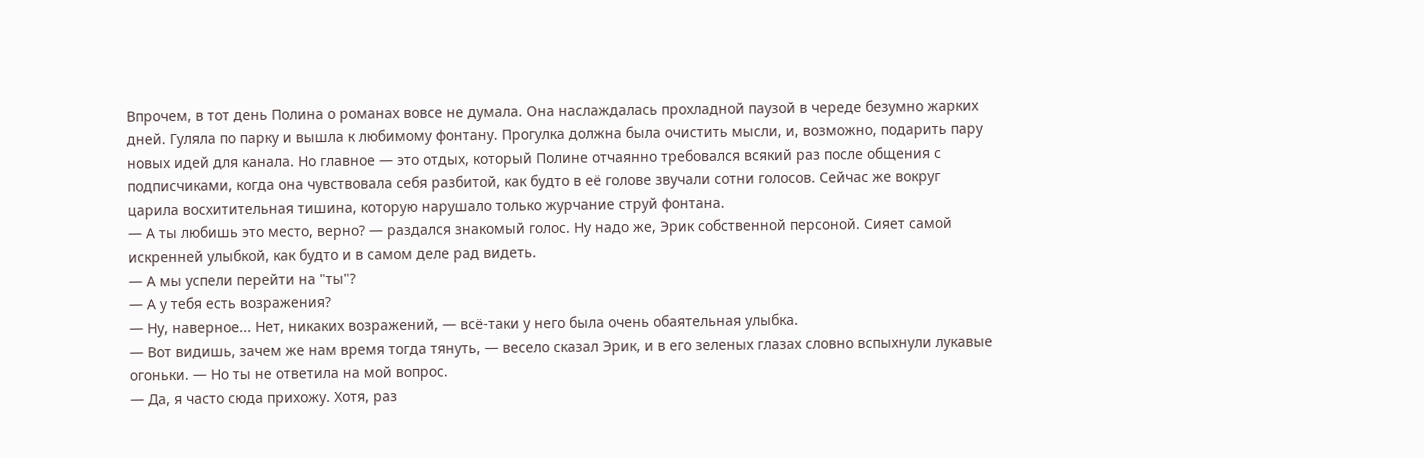Впрочем, в тот день Полина о романах вовсе не думала. Она наслаждалась прохладной паузой в череде безумно жарких дней. Гуляла по парку и вышла к любимому фонтану. Прогулка должна была очистить мысли, и, возможно, подарить пару новых идей для канала. Но главное — это отдых, который Полине отчаянно требовался всякий раз после общения с подписчиками, когда она чувствовала себя разбитой, как будто в её голове звучали сотни голосов. Сейчас же вокруг царила восхитительная тишина, которую нарушало только журчание струй фонтана.
— А ты любишь это место, верно? — раздался знакомый голос. Ну надо же, Эрик собственной персоной. Сияет самой искренней улыбкой, как будто и в самом деле рад видеть.
— А мы успели перейти на "ты"?
— А у тебя есть возражения?
— Ну, наверное... Нет, никаких возражений, — всё-таки у него была очень обаятельная улыбка.
— Вот видишь, зачем же нам время тогда тянуть, — весело сказал Эрик, и в его зеленых глазах словно вспыхнули лукавые огоньки. — Но ты не ответила на мой вопрос.
— Да, я часто сюда прихожу. Хотя, раз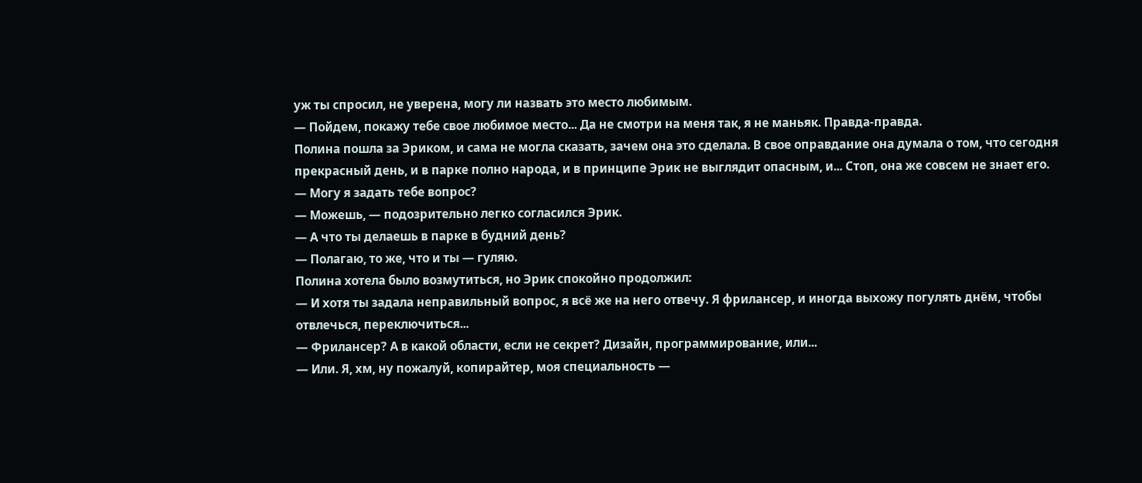уж ты спросил, не уверена, могу ли назвать это место любимым.
— Пойдем, покажу тебе свое любимое место... Да не смотри на меня так, я не маньяк. Правда-правда.
Полина пошла за Эриком, и сама не могла сказать, зачем она это сделала. В свое оправдание она думала о том, что сегодня прекрасный день, и в парке полно народа, и в принципе Эрик не выглядит опасным, и... Стоп, она же совсем не знает его.
— Могу я задать тебе вопрос?
— Можешь, — подозрительно легко согласился Эрик.
— А что ты делаешь в парке в будний день?
— Полагаю, то же, что и ты — гуляю.
Полина хотела было возмутиться, но Эрик спокойно продолжил:
— И хотя ты задала неправильный вопрос, я всё же на него отвечу. Я фрилансер, и иногда выхожу погулять днём, чтобы отвлечься, переключиться...
— Фрилансер? А в какой области, если не секрет? Дизайн, программирование, или...
— Или. Я, хм, ну пожалуй, копирайтер, моя специальность —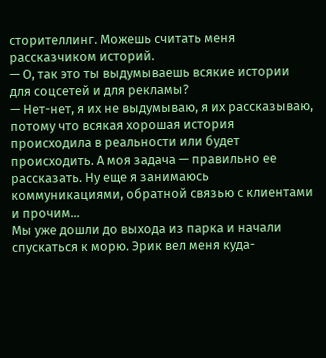сторителлинг. Можешь считать меня рассказчиком историй.
— О, так это ты выдумываешь всякие истории для соцсетей и для рекламы?
— Нет-нет, я их не выдумываю, я их рассказываю, потому что всякая хорошая история происходила в реальности или будет происходить. А моя задача — правильно ее рассказать. Ну еще я занимаюсь коммуникациями, обратной связью с клиентами и прочим...
Мы уже дошли до выхода из парка и начали спускаться к морю. Эрик вел меня куда-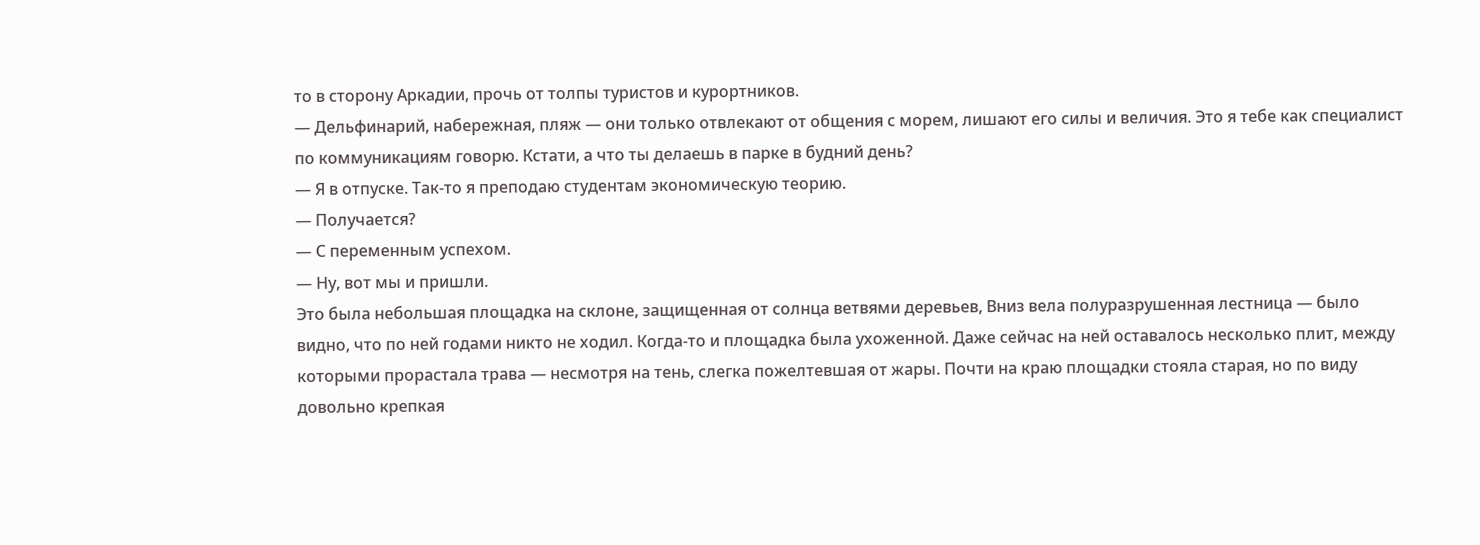то в сторону Аркадии, прочь от толпы туристов и курортников.
— Дельфинарий, набережная, пляж — они только отвлекают от общения с морем, лишают его силы и величия. Это я тебе как специалист по коммуникациям говорю. Кстати, а что ты делаешь в парке в будний день?
— Я в отпуске. Так-то я преподаю студентам экономическую теорию.
— Получается?
— С переменным успехом.
— Ну, вот мы и пришли.
Это была небольшая площадка на склоне, защищенная от солнца ветвями деревьев, Вниз вела полуразрушенная лестница — было видно, что по ней годами никто не ходил. Когда-то и площадка была ухоженной. Даже сейчас на ней оставалось несколько плит, между которыми прорастала трава — несмотря на тень, слегка пожелтевшая от жары. Почти на краю площадки стояла старая, но по виду довольно крепкая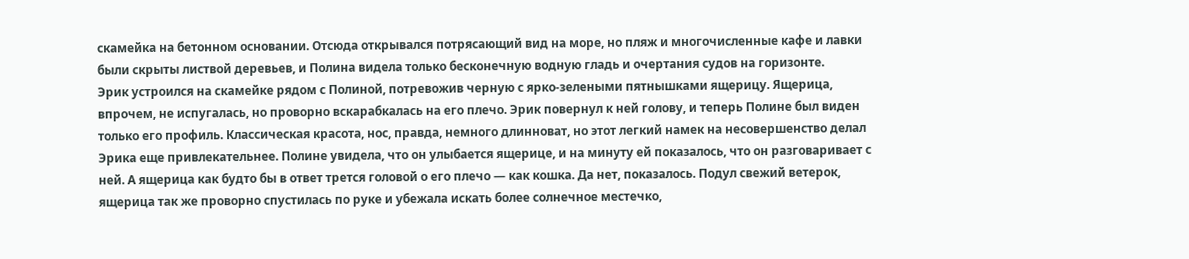скамейка на бетонном основании. Отсюда открывался потрясающий вид на море, но пляж и многочисленные кафе и лавки были скрыты листвой деревьев, и Полина видела только бесконечную водную гладь и очертания судов на горизонте.
Эрик устроился на скамейке рядом с Полиной, потревожив черную с ярко-зелеными пятнышками ящерицу. Ящерица, впрочем, не испугалась, но проворно вскарабкалась на его плечо. Эрик повернул к ней голову, и теперь Полине был виден только его профиль. Классическая красота, нос, правда, немного длинноват, но этот легкий намек на несовершенство делал Эрика еще привлекательнее. Полине увидела, что он улыбается ящерице, и на минуту ей показалось, что он разговаривает с ней. А ящерица как будто бы в ответ трется головой о его плечо — как кошка. Да нет, показалось. Подул свежий ветерок, ящерица так же проворно спустилась по руке и убежала искать более солнечное местечко,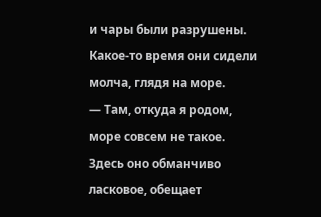и чары были разрушены.
Какое-то время они сидели молча, глядя на море.
— Там, откуда я родом, море совсем не такое. Здесь оно обманчиво ласковое, обещает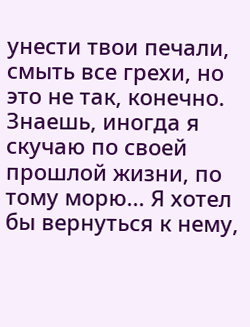унести твои печали, смыть все грехи, но это не так, конечно. Знаешь, иногда я скучаю по своей прошлой жизни, по тому морю... Я хотел бы вернуться к нему,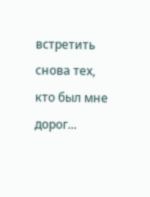встретить снова тех, кто был мне дорог...